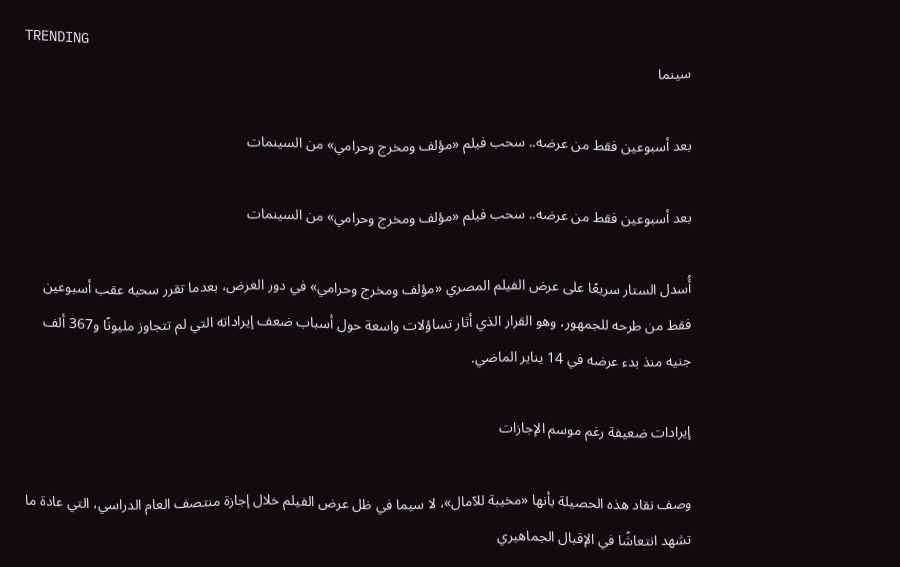TRENDING
سينما

بعد أسبوعين فقط من عرضه.. سحب فيلم «مؤلف ومخرج وحرامي» من السينمات

بعد أسبوعين فقط من عرضه.. سحب فيلم «مؤلف ومخرج وحرامي» من السينمات

أُسدل الستار سريعًا على عرض الفيلم المصري «مؤلف ومخرج وحرامي» في دور العرض، بعدما تقرر سحبه عقب أسبوعين فقط من طرحه للجمهور، وهو القرار الذي أثار تساؤلات واسعة حول أسباب ضعف إيراداته التي لم تتجاوز مليونًا و367 ألف جنيه منذ بدء عرضه في 14 يناير الماضي.

إيرادات ضعيفة رغم موسم الإجازات

وصف نقاد هذه الحصيلة بأنها «مخيبة للآمال»، لا سيما في ظل عرض الفيلم خلال إجازة منتصف العام الدراسي، التي عادة ما تشهد انتعاشًا في الإقبال الجماهيري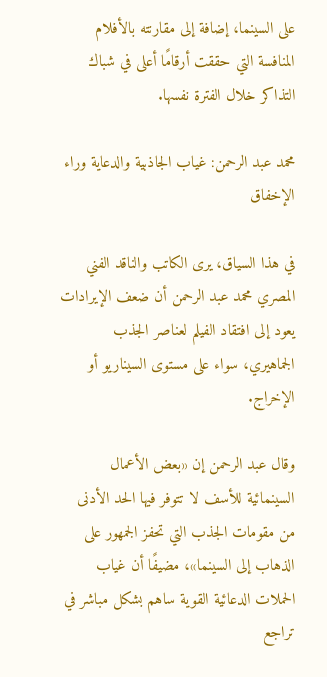على السينما، إضافة إلى مقارنته بالأفلام المنافسة التي حققت أرقامًا أعلى في شباك التذاكر خلال الفترة نفسها.

محمد عبد الرحمن: غياب الجاذبية والدعاية وراء الإخفاق

في هذا السياق، يرى الكاتب والناقد الفني المصري محمد عبد الرحمن أن ضعف الإيرادات يعود إلى افتقاد الفيلم لعناصر الجذب الجماهيري، سواء على مستوى السيناريو أو الإخراج.

وقال عبد الرحمن إن «بعض الأعمال السينمائية للأسف لا تتوفر فيها الحد الأدنى من مقومات الجذب التي تحفز الجمهور على الذهاب إلى السينما»، مضيفًا أن غياب الحملات الدعائية القوية ساهم بشكل مباشر في تراجع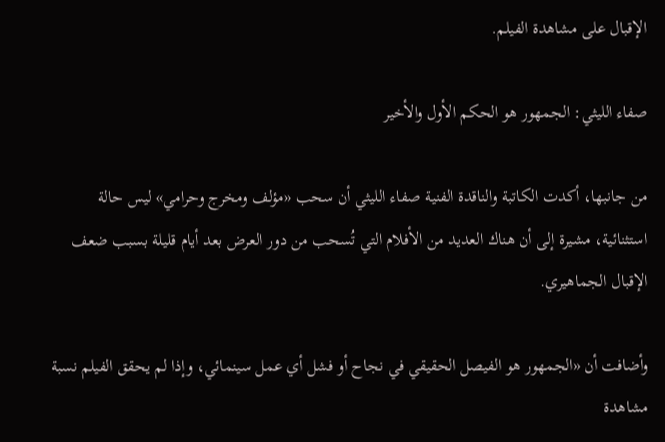الإقبال على مشاهدة الفيلم.

صفاء الليثي: الجمهور هو الحكم الأول والأخير

من جانبها، أكدت الكاتبة والناقدة الفنية صفاء الليثي أن سحب «مؤلف ومخرج وحرامي» ليس حالة استثنائية، مشيرة إلى أن هناك العديد من الأفلام التي تُسحب من دور العرض بعد أيام قليلة بسبب ضعف الإقبال الجماهيري.

وأضافت أن «الجمهور هو الفيصل الحقيقي في نجاح أو فشل أي عمل سينمائي، وإذا لم يحقق الفيلم نسبة مشاهدة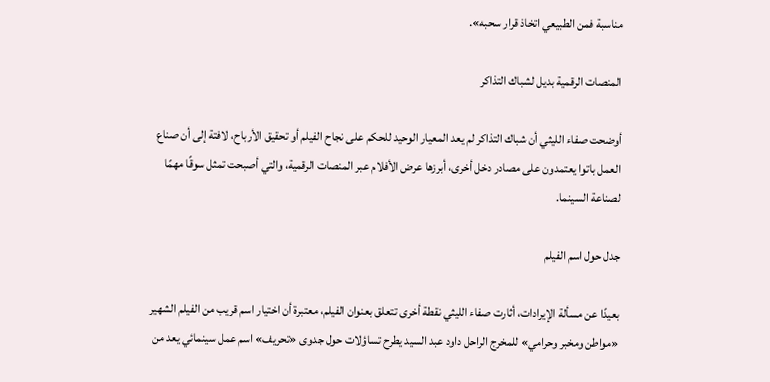مناسبة فمن الطبيعي اتخاذ قرار سحبه».

المنصات الرقمية بديل لشباك التذاكر

أوضحت صفاء الليثي أن شباك التذاكر لم يعد المعيار الوحيد للحكم على نجاح الفيلم أو تحقيق الأرباح، لافتة إلى أن صناع العمل باتوا يعتمدون على مصادر دخل أخرى، أبرزها عرض الأفلام عبر المنصات الرقمية، والتي أصبحت تمثل سوقًا مهمًا لصناعة السينما.

جدل حول اسم الفيلم

بعيدًا عن مسألة الإيرادات، أثارت صفاء الليثي نقطة أخرى تتعلق بعنوان الفيلم، معتبرة أن اختيار اسم قريب من الفيلم الشهير «مواطن ومخبر وحرامي» للمخرج الراحل داود عبد السيد يطرح تساؤلات حول جدوى «تحريف» اسم عمل سينمائي يعد من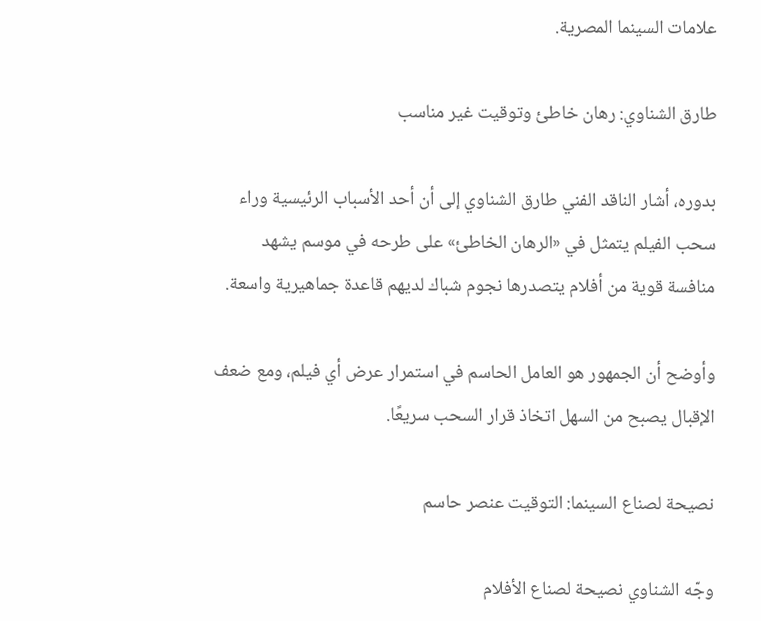علامات السينما المصرية.

طارق الشناوي: رهان خاطئ وتوقيت غير مناسب

بدوره، أشار الناقد الفني طارق الشناوي إلى أن أحد الأسباب الرئيسية وراء سحب الفيلم يتمثل في «الرهان الخاطئ» على طرحه في موسم يشهد منافسة قوية من أفلام يتصدرها نجوم شباك لديهم قاعدة جماهيرية واسعة.

وأوضح أن الجمهور هو العامل الحاسم في استمرار عرض أي فيلم، ومع ضعف الإقبال يصبح من السهل اتخاذ قرار السحب سريعًا.

نصيحة لصناع السينما: التوقيت عنصر حاسم

وجّه الشناوي نصيحة لصناع الأفلام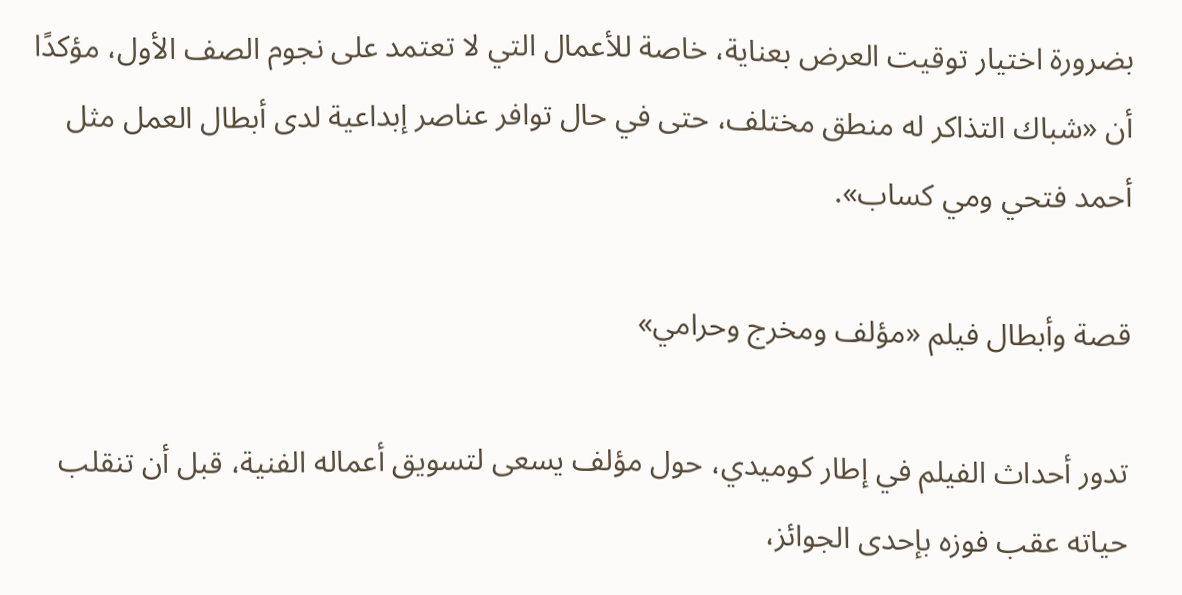بضرورة اختيار توقيت العرض بعناية، خاصة للأعمال التي لا تعتمد على نجوم الصف الأول، مؤكدًا أن «شباك التذاكر له منطق مختلف، حتى في حال توافر عناصر إبداعية لدى أبطال العمل مثل أحمد فتحي ومي كساب».

قصة وأبطال فيلم «مؤلف ومخرج وحرامي»

تدور أحداث الفيلم في إطار كوميدي، حول مؤلف يسعى لتسويق أعماله الفنية، قبل أن تنقلب حياته عقب فوزه بإحدى الجوائز،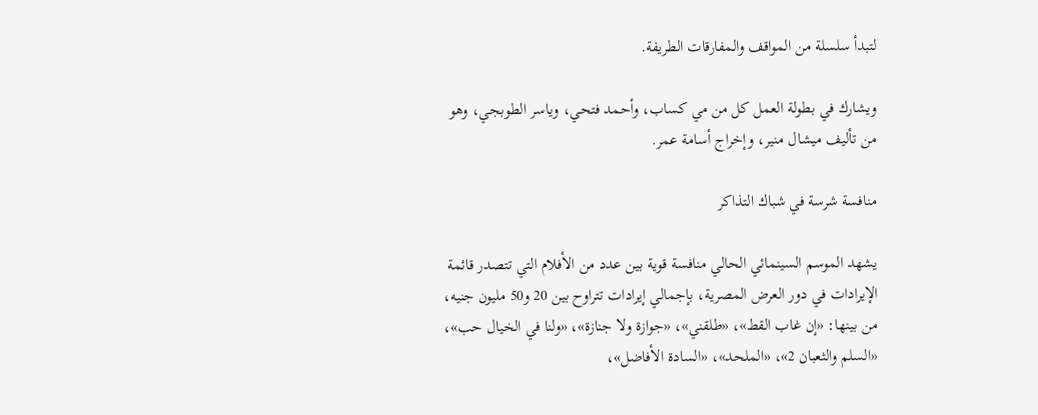لتبدأ سلسلة من المواقف والمفارقات الطريفة.

ويشارك في بطولة العمل كل من مي كساب، وأحمد فتحي، وياسر الطوبجي، وهو من تأليف ميشال منير، وإخراج أسامة عمر.

منافسة شرسة في شباك التذاكر

يشهد الموسم السينمائي الحالي منافسة قوية بين عدد من الأفلام التي تتصدر قائمة الإيرادات في دور العرض المصرية، بإجمالي إيرادات تتراوح بين 20 و50 مليون جنيه، من بينها: «إن غاب القط»، «طلقني»، «جوازة ولا جنازة»، «ولنا في الخيال حب»، «السلم والثعبان 2»، «الملحد»، «السادة الأفاضل»،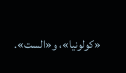«كولونيا»، و«الست».